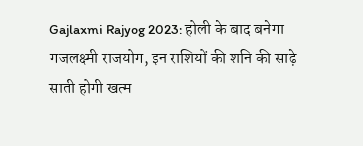Gajlaxmi Rajyog 2023: होली के बाद बनेगा गजलक्ष्मी राजयोग, इन राशियों की शनि की साढ़े साती होगी खत्म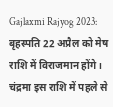Gajlaxmi Rajyog 2023: बृहस्पति 22 अप्रैल को मेष राशि में विराजमान होंगे। चंद्रमा इस राशि में पहले से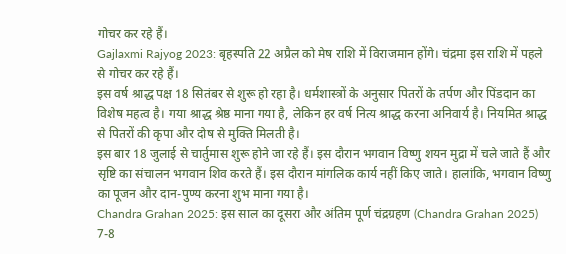गोचर कर रहे हैं।
Gajlaxmi Rajyog 2023: बृहस्पति 22 अप्रैल को मेष राशि में विराजमान होंगे। चंद्रमा इस राशि में पहले से गोचर कर रहे हैं।
इस वर्ष श्राद्ध पक्ष 18 सितंबर से शुरू हो रहा है। धर्मशास्त्रों के अनुसार पितरों के तर्पण और पिंडदान का विशेष महत्व है। गया श्राद्ध श्रेष्ठ माना गया है, लेकिन हर वर्ष नित्य श्राद्ध करना अनिवार्य है। नियमित श्राद्ध से पितरों की कृपा और दोष से मुक्ति मिलती है।
इस बार 18 जुलाई से चार्तुमास शुरू होने जा रहे हैं। इस दौरान भगवान विष्णु शयन मुद्रा में चले जाते हैं और सृष्टि का संचालन भगवान शिव करते हैं। इस दौरान मांगलिक कार्य नहीं किए जाते। हालांकि, भगवान विष्णु का पूजन और दान-पुण्य करना शुभ माना गया है।
Chandra Grahan 2025: इस साल का दूसरा और अंतिम पूर्ण चंद्रग्रहण (Chandra Grahan 2025) 7-8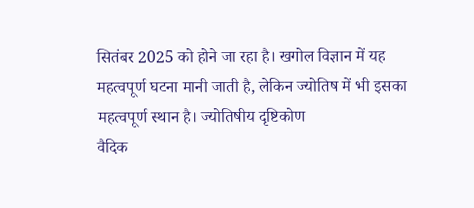सितंबर 2025 को होने जा रहा है। खगोल विज्ञान में यह महत्वपूर्ण घटना मानी जाती है, लेकिन ज्योतिष में भी इसका महत्वपूर्ण स्थान है। ज्योतिषीय दृष्टिकोण
वैदिक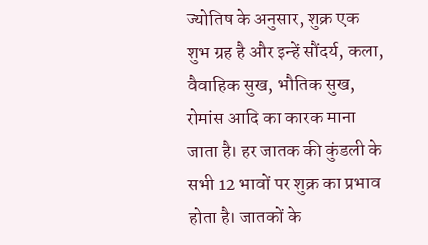ज्योतिष के अनुसार, शुक्र एक शुभ ग्रह है और इन्हें सौंदर्य, कला, वैवाहिक सुख, भौतिक सुख, रोमांस आदि का कारक माना जाता है। हर जातक की कुंडली के सभी 12 भावों पर शुक्र का प्रभाव होता है। जातकों के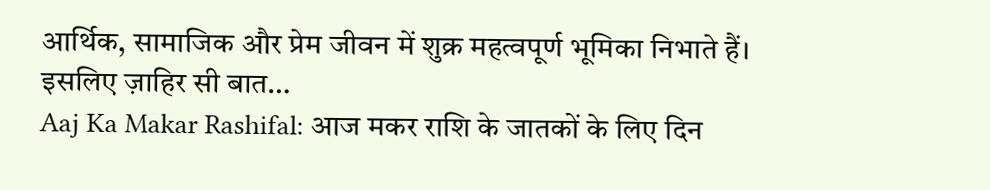आर्थिक, सामाजिक और प्रेम जीवन में शुक्र महत्वपूर्ण भूमिका निभाते हैं। इसलिए ज़ाहिर सी बात…
Aaj Ka Makar Rashifal: आज मकर राशि के जातकों के लिए दिन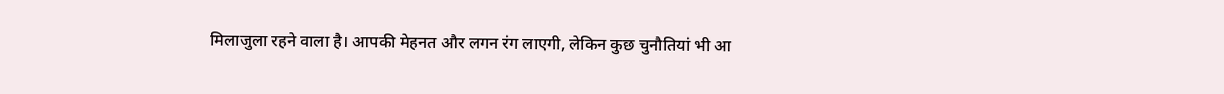मिलाजुला रहने वाला है। आपकी मेहनत और लगन रंग लाएगी, लेकिन कुछ चुनौतियां भी आ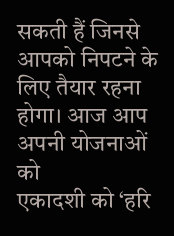सकती हैं जिनसे आपको निपटने के लिए तैयार रहना होगा। आज आप अपनी योजनाओं को
एकादशी को ‘हरि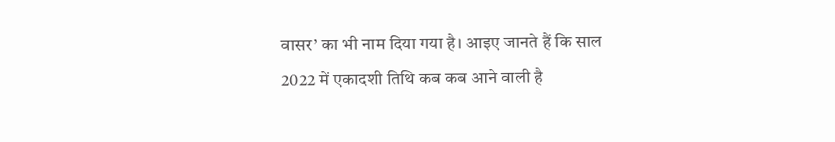वासर’ का भी नाम दिया गया है। आइए जानते हैं कि साल 2022 में एकादशी तिथि कब कब आने वाली है